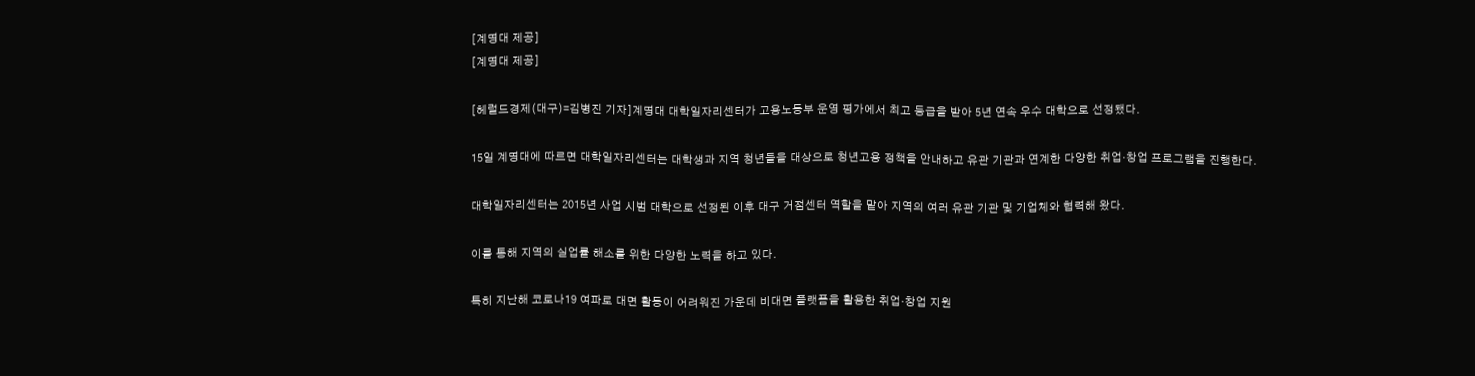[계명대 제공]
[계명대 제공]

[헤럴드경제(대구)=김병진 기자]계명대 대학일자리센터가 고용노동부 운영 평가에서 최고 등급을 받아 5년 연속 우수 대학으로 선정됐다.

15일 계명대에 따르면 대학일자리센터는 대학생과 지역 청년들을 대상으로 청년고용 정책을 안내하고 유관 기관과 연계한 다양한 취업·창업 프로그램을 진행한다.

대학일자리센터는 2015년 사업 시범 대학으로 선정된 이후 대구 거점센터 역할을 맡아 지역의 여러 유관 기관 및 기업체와 협력해 왔다.

이를 통해 지역의 실업률 해소를 위한 다양한 노력을 하고 있다.

특히 지난해 코로나19 여파로 대면 활동이 어려워진 가운데 비대면 플랫폼을 활용한 취업·창업 지원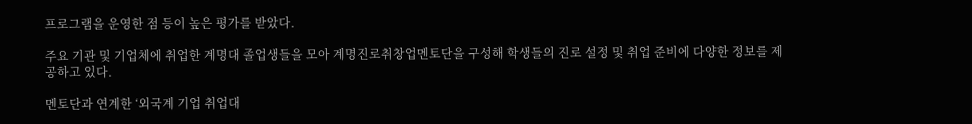프로그램을 운영한 점 등이 높은 평가를 받았다.

주요 기관 및 기업체에 취업한 계명대 졸업생들을 모아 계명진로취창업멘토단을 구성해 학생들의 진로 설정 및 취업 준비에 다양한 정보를 제공하고 있다.

멘토단과 연계한 ‘외국계 기업 취업대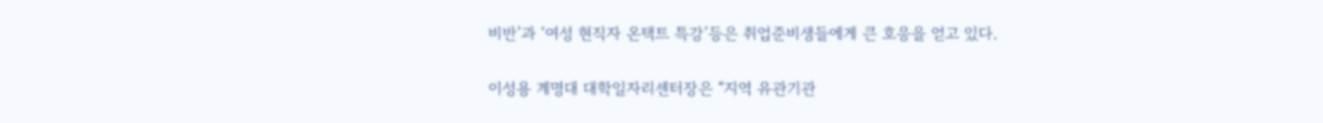비반’과 ‘여성 현직자 온택트 특강’등은 취업준비생들에게 큰 호응을 얻고 있다.

이성용 계명대 대학일자리센터장은 “지역 유관기관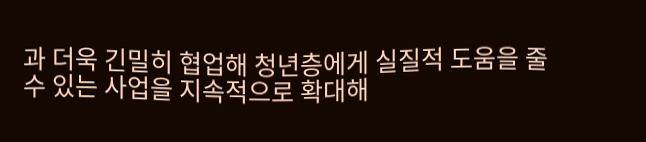과 더욱 긴밀히 협업해 청년층에게 실질적 도움을 줄 수 있는 사업을 지속적으로 확대해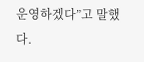운영하겠다”고 말했다.